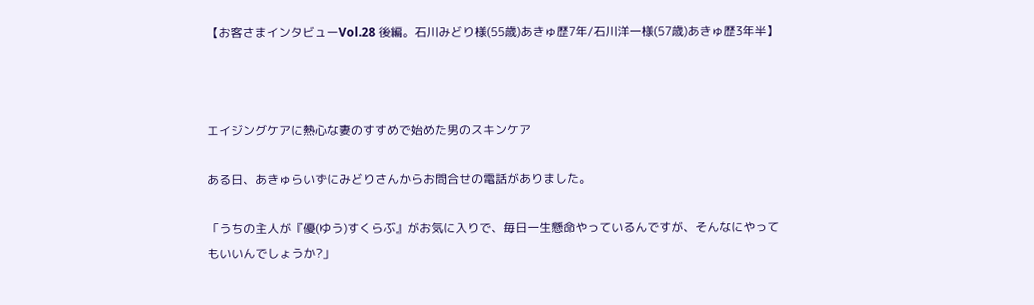【お客さまインタビューVol.28 後編。石川みどり様(55歳)あきゅ歴7年/石川洋一様(57歳)あきゅ歴3年半】



エイジングケアに熱心な妻のすすめで始めた男のスキンケア

ある日、あきゅらいずにみどりさんからお問合せの電話がありました。

「うちの主人が『優(ゆう)すくらぶ』がお気に入りで、毎日一生懸命やっているんですが、そんなにやってもいいんでしょうか?」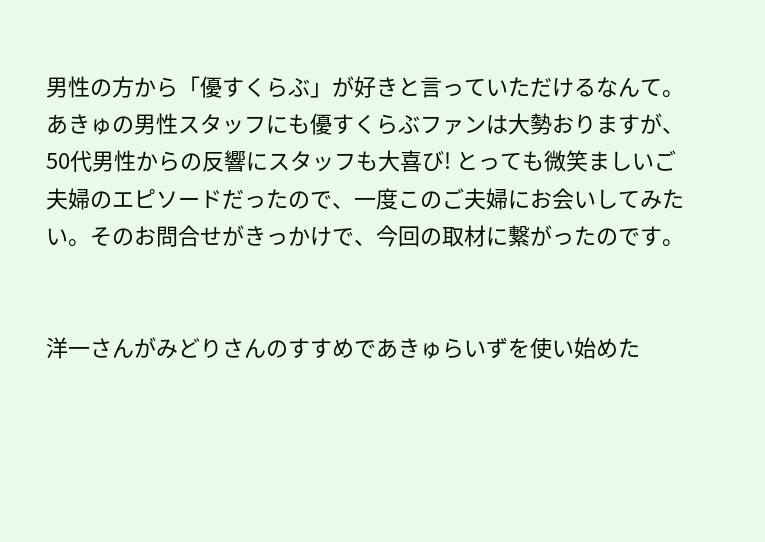男性の方から「優すくらぶ」が好きと言っていただけるなんて。あきゅの男性スタッフにも優すくらぶファンは大勢おりますが、50代男性からの反響にスタッフも大喜び! とっても微笑ましいご夫婦のエピソードだったので、一度このご夫婦にお会いしてみたい。そのお問合せがきっかけで、今回の取材に繋がったのです。


洋一さんがみどりさんのすすめであきゅらいずを使い始めた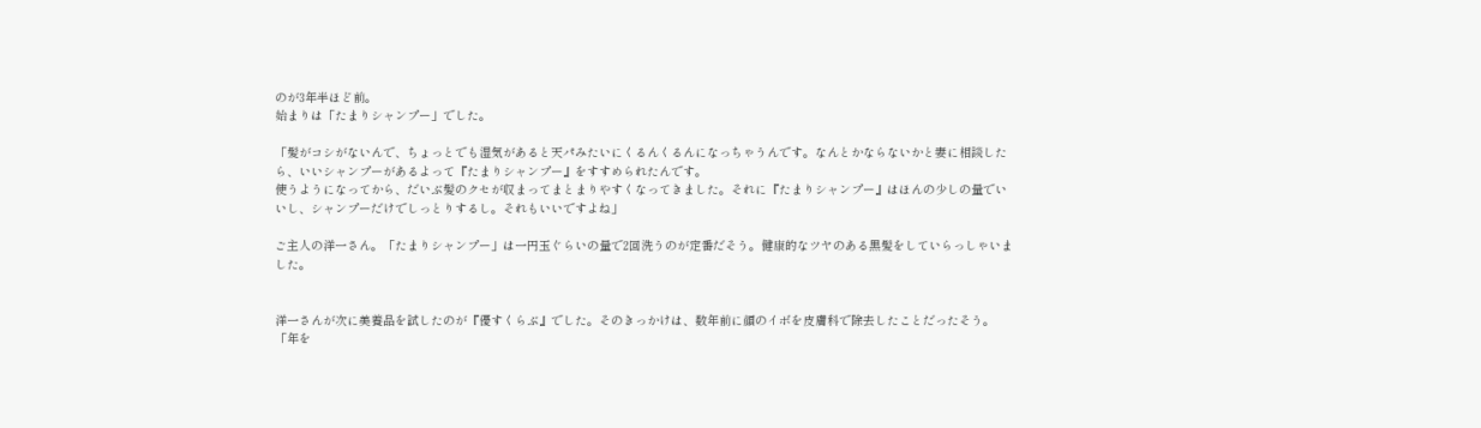のが3年半ほど前。
始まりは「たまりシャンプー」でした。

「髪がコシがないんで、ちょっとでも湿気があると天パみたいにくるんくるんになっちゃうんです。なんとかならないかと妻に相談したら、いいシャンプーがあるよって『たまりシャンプー』をすすめられたんです。
使うようになってから、だいぶ髪のクセが収まってまとまりやすくなってきました。それに『たまりシャンプー』はほんの少しの量でいいし、シャンプーだけでしっとりするし。それもいいですよね」

ご主人の洋一さん。「たまりシャンプー」は一円玉ぐらいの量で2回洗うのが定番だそう。健康的なツヤのある黒髪をしていらっしゃいました。


洋一さんが次に美養品を試したのが『優すくらぶ』でした。そのきっかけは、数年前に顔のイボを皮膚科で除去したことだったそう。
「年を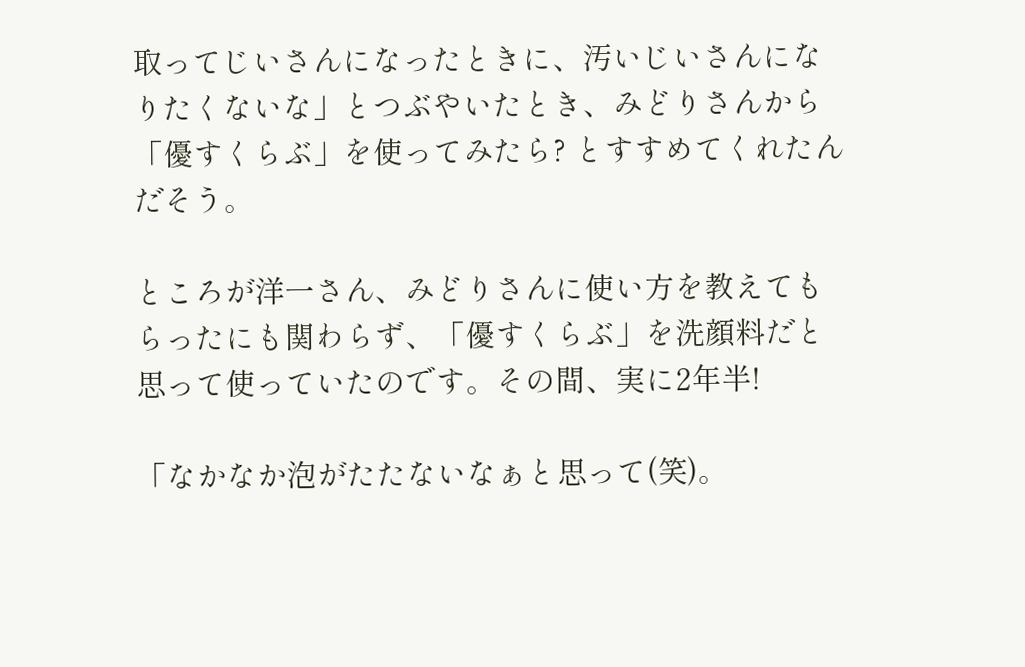取ってじいさんになったときに、汚いじいさんになりたくないな」とつぶやいたとき、みどりさんから「優すくらぶ」を使ってみたら? とすすめてくれたんだそう。

ところが洋一さん、みどりさんに使い方を教えてもらったにも関わらず、「優すくらぶ」を洗顔料だと思って使っていたのです。その間、実に2年半!

「なかなか泡がたたないなぁと思って(笑)。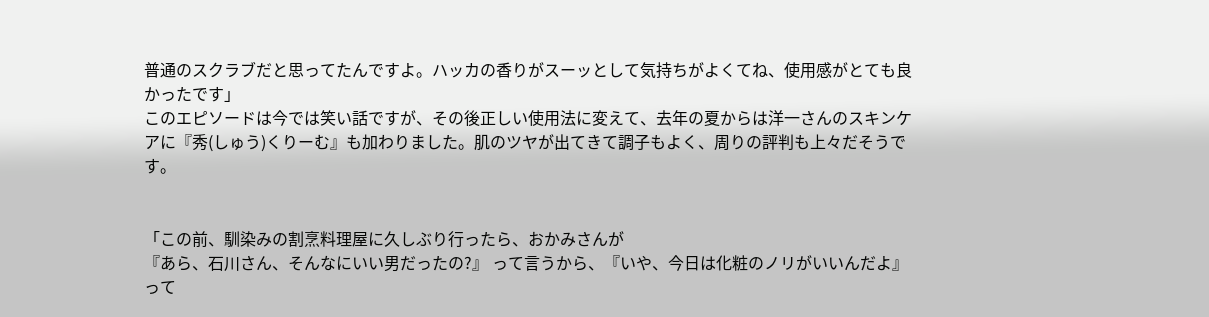普通のスクラブだと思ってたんですよ。ハッカの香りがスーッとして気持ちがよくてね、使用感がとても良かったです」
このエピソードは今では笑い話ですが、その後正しい使用法に変えて、去年の夏からは洋一さんのスキンケアに『秀(しゅう)くりーむ』も加わりました。肌のツヤが出てきて調子もよく、周りの評判も上々だそうです。


「この前、馴染みの割烹料理屋に久しぶり行ったら、おかみさんが
『あら、石川さん、そんなにいい男だったの?』 って言うから、『いや、今日は化粧のノリがいいんだよ』って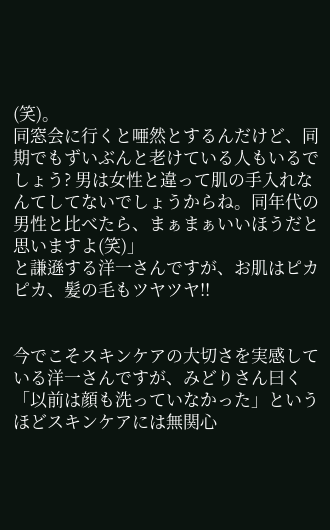(笑)。
同窓会に行くと唖然とするんだけど、同期でもずいぶんと老けている人もいるでしょう? 男は女性と違って肌の手入れなんてしてないでしょうからね。同年代の男性と比べたら、まぁまぁいいほうだと思いますよ(笑)」
と謙遜する洋一さんですが、お肌はピカピカ、髪の毛もツヤツヤ!!


今でこそスキンケアの大切さを実感している洋一さんですが、みどりさん曰く「以前は顔も洗っていなかった」というほどスキンケアには無関心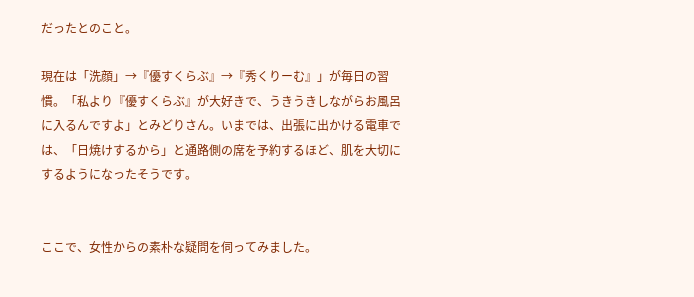だったとのこと。

現在は「洗顔」→『優すくらぶ』→『秀くりーむ』」が毎日の習慣。「私より『優すくらぶ』が大好きで、うきうきしながらお風呂に入るんですよ」とみどりさん。いまでは、出張に出かける電車では、「日焼けするから」と通路側の席を予約するほど、肌を大切にするようになったそうです。


ここで、女性からの素朴な疑問を伺ってみました。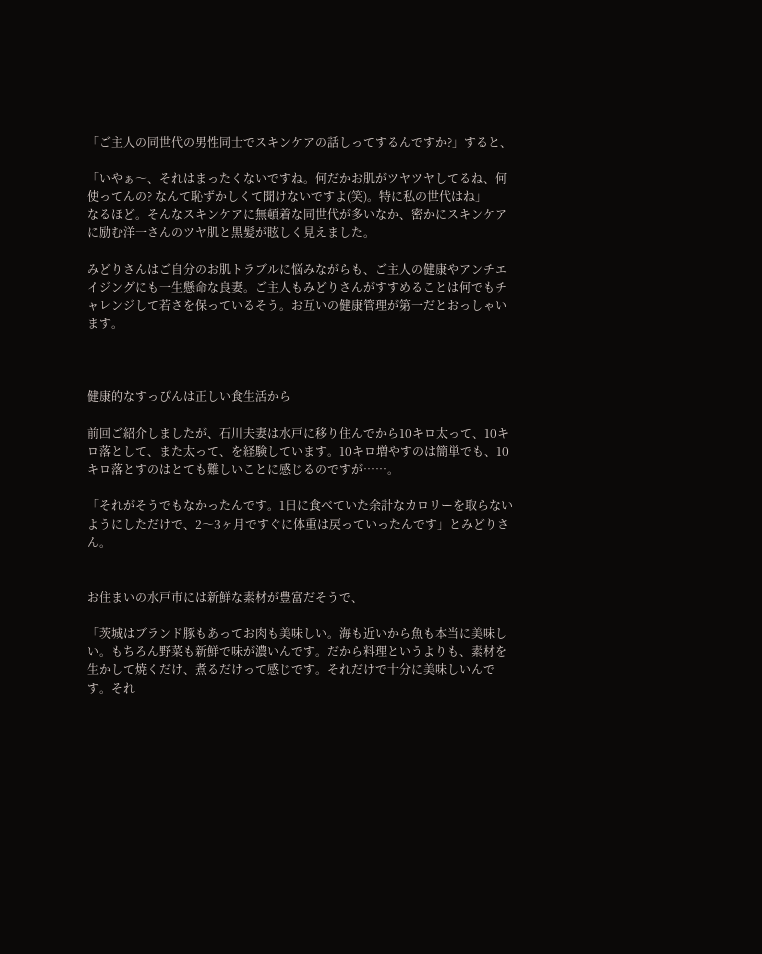「ご主人の同世代の男性同士でスキンケアの話しってするんですか?」すると、

「いやぁ〜、それはまったくないですね。何だかお肌がツヤツヤしてるね、何使ってんの? なんて恥ずかしくて聞けないですよ(笑)。特に私の世代はね」
なるほど。そんなスキンケアに無頓着な同世代が多いなか、密かにスキンケアに励む洋一さんのツヤ肌と黒髪が眩しく見えました。

みどりさんはご自分のお肌トラブルに悩みながらも、ご主人の健康やアンチエイジングにも一生懸命な良妻。ご主人もみどりさんがすすめることは何でもチャレンジして若さを保っているそう。お互いの健康管理が第一だとおっしゃいます。



健康的なすっぴんは正しい食生活から

前回ご紹介しましたが、石川夫妻は水戸に移り住んでから10キロ太って、10キロ落として、また太って、を経験しています。10キロ増やすのは簡単でも、10キロ落とすのはとても難しいことに感じるのですが……。

「それがそうでもなかったんです。1日に食べていた余計なカロリーを取らないようにしただけで、2〜3ヶ月ですぐに体重は戻っていったんです」とみどりさん。


お住まいの水戸市には新鮮な素材が豊富だそうで、

「茨城はブランド豚もあってお肉も美味しい。海も近いから魚も本当に美味しい。もちろん野菜も新鮮で味が濃いんです。だから料理というよりも、素材を生かして焼くだけ、煮るだけって感じです。それだけで十分に美味しいんです。それ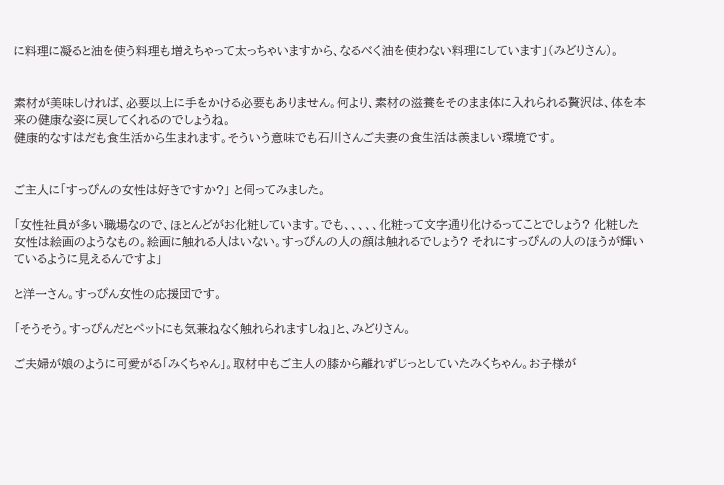に料理に凝ると油を使う料理も増えちゃって太っちゃいますから、なるべく油を使わない料理にしています」(みどりさん)。


素材が美味しければ、必要以上に手をかける必要もありません。何より、素材の滋養をそのまま体に入れられる贅沢は、体を本来の健康な姿に戻してくれるのでしょうね。
健康的なすはだも食生活から生まれます。そういう意味でも石川さんご夫妻の食生活は羨ましい環境です。


ご主人に「すっぴんの女性は好きですか?」 と伺ってみました。

「女性社員が多い職場なので、ほとんどがお化粧しています。でも、、、、、化粧って文字通り化けるってことでしょう? 化粧した女性は絵画のようなもの。絵画に触れる人はいない。すっぴんの人の顔は触れるでしょう? それにすっぴんの人のほうが輝いているように見えるんですよ」

と洋一さん。すっぴん女性の応援団です。

「そうそう。すっぴんだとペットにも気兼ねなく触れられますしね」と、みどりさん。

ご夫婦が娘のように可愛がる「みくちゃん」。取材中もご主人の膝から離れずじっとしていたみくちゃん。お子様が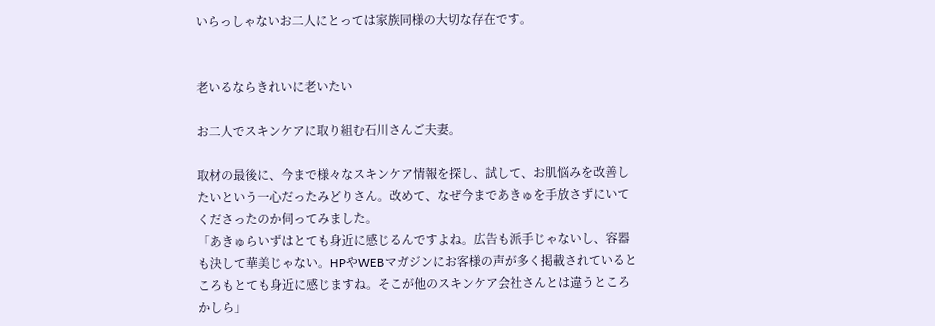いらっしゃないお二人にとっては家族同様の大切な存在です。


老いるならきれいに老いたい

お二人でスキンケアに取り組む石川さんご夫妻。

取材の最後に、今まで様々なスキンケア情報を探し、試して、お肌悩みを改善したいという一心だったみどりさん。改めて、なぜ今まであきゅを手放さずにいてくださったのか伺ってみました。
「あきゅらいずはとても身近に感じるんですよね。広告も派手じゃないし、容器も決して華美じゃない。HPやWEBマガジンにお客様の声が多く掲載されているところもとても身近に感じますね。そこが他のスキンケア会社さんとは違うところかしら」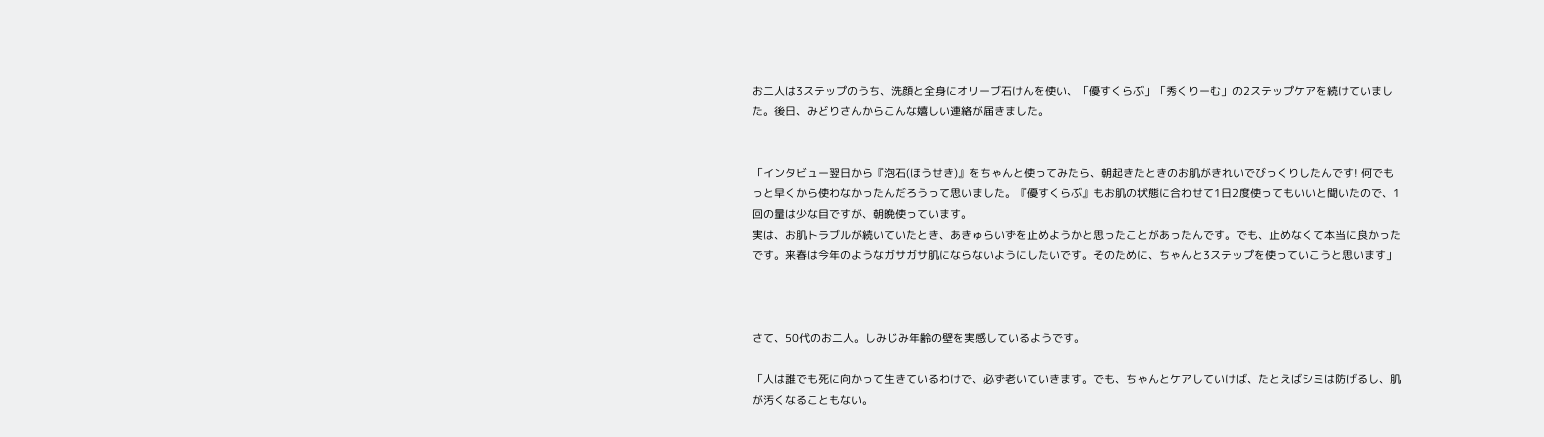お二人は3ステップのうち、洗顔と全身にオリーブ石けんを使い、「優すくらぶ」「秀くりーむ」の2ステップケアを続けていました。後日、みどりさんからこんな嬉しい連絡が届きました。


「インタビュー翌日から『泡石(ほうせき)』をちゃんと使ってみたら、朝起きたときのお肌がきれいでびっくりしたんです! 何でもっと早くから使わなかったんだろうって思いました。『優すくらぶ』もお肌の状態に合わせて1日2度使ってもいいと聞いたので、1回の量は少な目ですが、朝晩使っています。
実は、お肌トラブルが続いていたとき、あきゅらいずを止めようかと思ったことがあったんです。でも、止めなくて本当に良かったです。来春は今年のようなガサガサ肌にならないようにしたいです。そのために、ちゃんと3ステップを使っていこうと思います」



さて、50代のお二人。しみじみ年齢の壁を実感しているようです。

「人は誰でも死に向かって生きているわけで、必ず老いていきます。でも、ちゃんとケアしていけば、たとえばシミは防げるし、肌が汚くなることもない。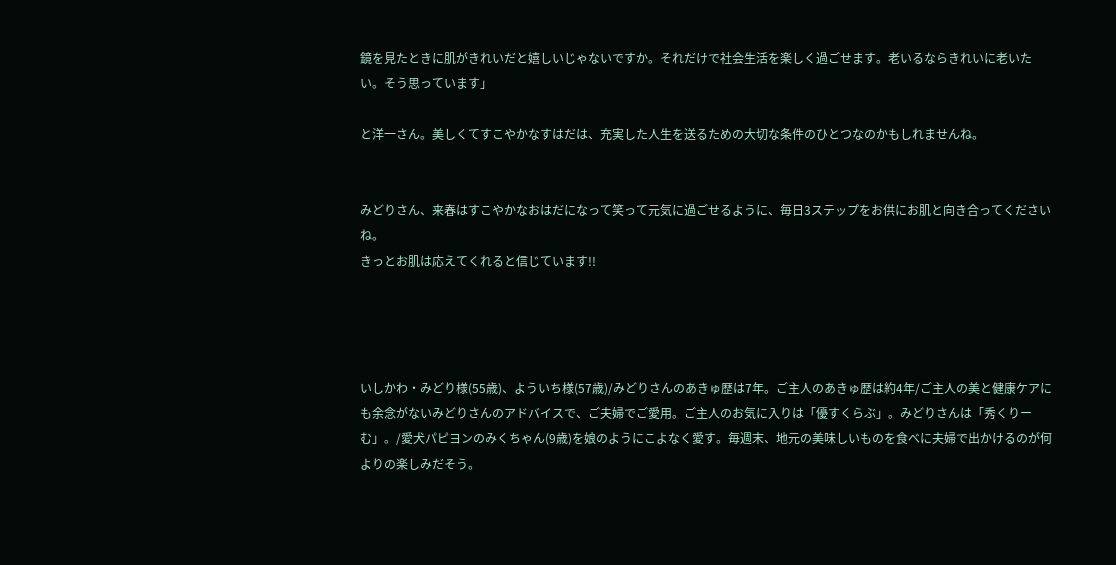鏡を見たときに肌がきれいだと嬉しいじゃないですか。それだけで社会生活を楽しく過ごせます。老いるならきれいに老いたい。そう思っています」

と洋一さん。美しくてすこやかなすはだは、充実した人生を送るための大切な条件のひとつなのかもしれませんね。


みどりさん、来春はすこやかなおはだになって笑って元気に過ごせるように、毎日3ステップをお供にお肌と向き合ってくださいね。
きっとお肌は応えてくれると信じています!!




いしかわ・みどり様(55歳)、よういち様(57歳)/みどりさんのあきゅ歴は7年。ご主人のあきゅ歴は約4年/ご主人の美と健康ケアにも余念がないみどりさんのアドバイスで、ご夫婦でご愛用。ご主人のお気に入りは「優すくらぶ」。みどりさんは「秀くりーむ」。/愛犬パピヨンのみくちゃん(9歳)を娘のようにこよなく愛す。毎週末、地元の美味しいものを食べに夫婦で出かけるのが何よりの楽しみだそう。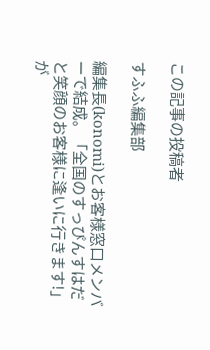この記事の投稿者

すふふ編集部

編集長(konomi)とお客様窓口メンバーで結成。「全国のすっぴんすはだと笑顔のお客様に逢いに行きます!」が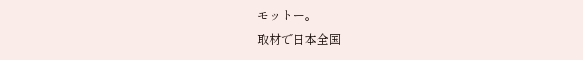モットー。
取材で日本全国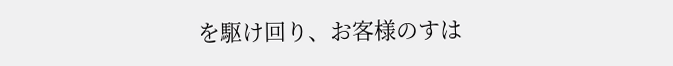を駆け回り、お客様のすは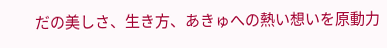だの美しさ、生き方、あきゅへの熱い想いを原動力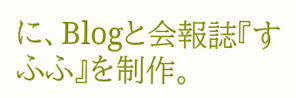に、Blogと会報誌『すふふ』を制作。